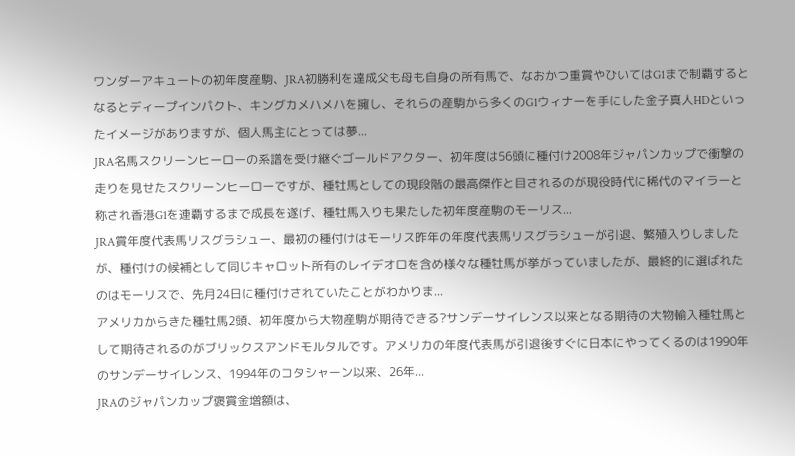ワンダーアキュートの初年度産駒、JRA初勝利を達成父も母も自身の所有馬で、なおかつ重賞やひいてはG1まで制覇するとなるとディープインパクト、キングカメハメハを擁し、それらの産駒から多くのG1ウィナーを手にした金子真人HDといったイメージがありますが、個人馬主にとっては夢...
JRA名馬スクリーンヒーローの系譜を受け継ぐゴールドアクター、初年度は56頭に種付け2008年ジャパンカップで衝撃の走りを見せたスクリーンヒーローですが、種牡馬としての現段階の最高傑作と目されるのが現役時代に稀代のマイラーと称され香港G1を連覇するまで成長を遂げ、種牡馬入りも果たした初年度産駒のモーリス...
JRA賞年度代表馬リスグラシュー、最初の種付けはモーリス昨年の年度代表馬リスグラシューが引退、繁殖入りしましたが、種付けの候補として同じキャロット所有のレイデオロを含め様々な種牡馬が挙がっていましたが、最終的に選ばれたのはモーリスで、先月24日に種付けされていたことがわかりま...
アメリカからきた種牡馬2頭、初年度から大物産駒が期待できる?サンデーサイレンス以来となる期待の大物輸入種牡馬として期待されるのがブリックスアンドモルタルです。アメリカの年度代表馬が引退後すぐに日本にやってくるのは1990年のサンデーサイレンス、1994年のコタシャーン以来、26年...
JRAのジャパンカップ褒賞金増額は、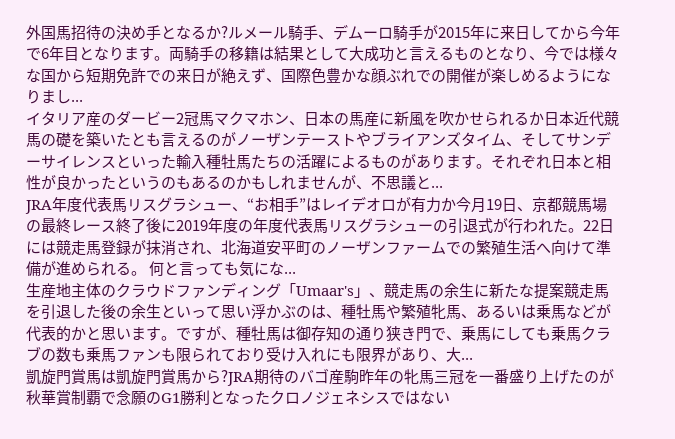外国馬招待の決め手となるか?ルメール騎手、デムーロ騎手が2015年に来日してから今年で6年目となります。両騎手の移籍は結果として大成功と言えるものとなり、今では様々な国から短期免許での来日が絶えず、国際色豊かな顔ぶれでの開催が楽しめるようになりまし...
イタリア産のダービー2冠馬マクマホン、日本の馬産に新風を吹かせられるか日本近代競馬の礎を築いたとも言えるのがノーザンテーストやブライアンズタイム、そしてサンデーサイレンスといった輸入種牡馬たちの活躍によるものがあります。それぞれ日本と相性が良かったというのもあるのかもしれませんが、不思議と...
JRA年度代表馬リスグラシュー、“お相手”はレイデオロが有力か今月19日、京都競馬場の最終レース終了後に2019年度の年度代表馬リスグラシューの引退式が行われた。22日には競走馬登録が抹消され、北海道安平町のノーザンファームでの繁殖生活へ向けて準備が進められる。 何と言っても気にな...
生産地主体のクラウドファンディング「Umaar's」、競走馬の余生に新たな提案競走馬を引退した後の余生といって思い浮かぶのは、種牡馬や繁殖牝馬、あるいは乗馬などが代表的かと思います。ですが、種牡馬は御存知の通り狭き門で、乗馬にしても乗馬クラブの数も乗馬ファンも限られており受け入れにも限界があり、大...
凱旋門賞馬は凱旋門賞馬から?JRA期待のバゴ産駒昨年の牝馬三冠を一番盛り上げたのが秋華賞制覇で念願のG1勝利となったクロノジェネシスではない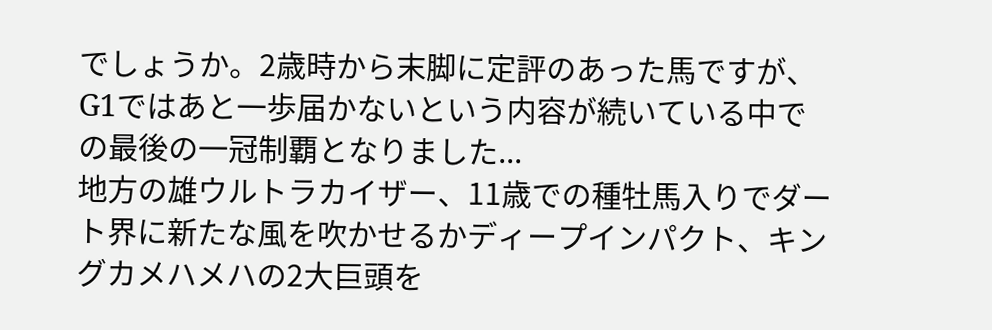でしょうか。2歳時から末脚に定評のあった馬ですが、G1ではあと一歩届かないという内容が続いている中での最後の一冠制覇となりました...
地方の雄ウルトラカイザー、11歳での種牡馬入りでダート界に新たな風を吹かせるかディープインパクト、キングカメハメハの2大巨頭を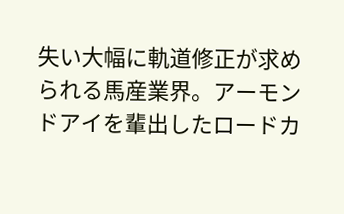失い大幅に軌道修正が求められる馬産業界。アーモンドアイを輩出したロードカ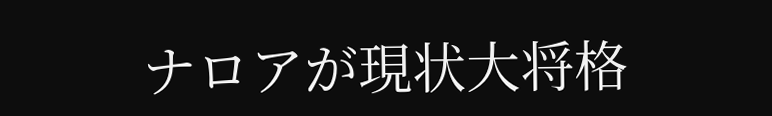ナロアが現状大将格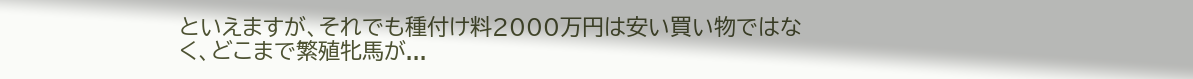といえますが、それでも種付け料2000万円は安い買い物ではなく、どこまで繁殖牝馬が...